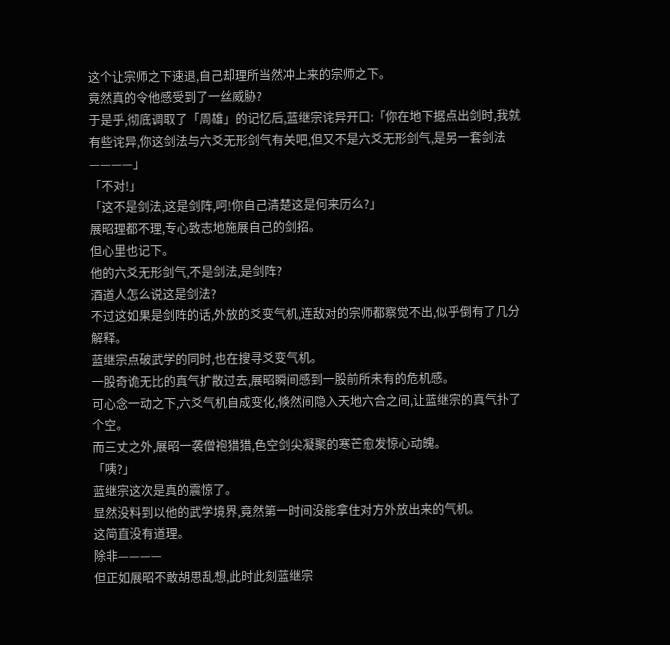这个让宗师之下速退,自己却理所当然冲上来的宗师之下。
竟然真的令他感受到了一丝威胁?
于是乎,彻底调取了「周雄」的记忆后,蓝继宗诧异开口:「你在地下据点出剑时,我就有些诧异,你这剑法与六爻无形剑气有关吧,但又不是六爻无形剑气,是另一套剑法————」
「不对!」
「这不是剑法,这是剑阵,呵!你自己清楚这是何来历么?」
展昭理都不理,专心致志地施展自己的剑招。
但心里也记下。
他的六爻无形剑气,不是剑法,是剑阵?
酒道人怎么说这是剑法?
不过这如果是剑阵的话,外放的爻变气机,连敌对的宗师都察觉不出,似乎倒有了几分解释。
蓝继宗点破武学的同时,也在搜寻爻变气机。
一股奇诡无比的真气扩散过去,展昭瞬间感到一股前所未有的危机感。
可心念一动之下,六爻气机自成变化,倏然间隐入天地六合之间,让蓝继宗的真气扑了个空。
而三丈之外,展昭一袭僧袍猎猎,色空剑尖凝聚的寒芒愈发惊心动魄。
「咦?」
蓝继宗这次是真的震惊了。
显然没料到以他的武学境界,竟然第一时间没能拿住对方外放出来的气机。
这简直没有道理。
除非————
但正如展昭不敢胡思乱想,此时此刻蓝继宗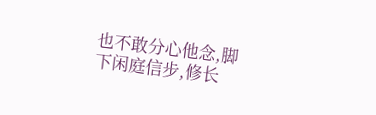也不敢分心他念,脚下闲庭信步,修长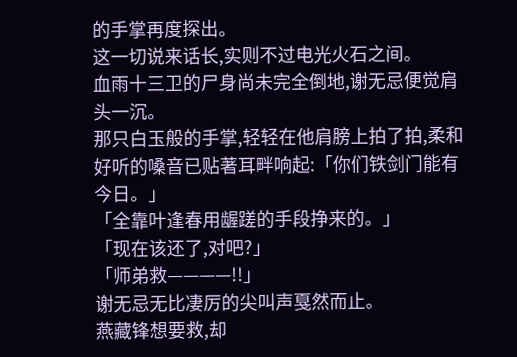的手掌再度探出。
这一切说来话长,实则不过电光火石之间。
血雨十三卫的尸身尚未完全倒地,谢无忌便觉肩头一沉。
那只白玉般的手掌,轻轻在他肩膀上拍了拍,柔和好听的嗓音已贴著耳畔响起:「你们铁剑门能有今日。」
「全靠叶逢春用龌蹉的手段挣来的。」
「现在该还了,对吧?」
「师弟救————!!」
谢无忌无比凄厉的尖叫声戛然而止。
燕藏锋想要救,却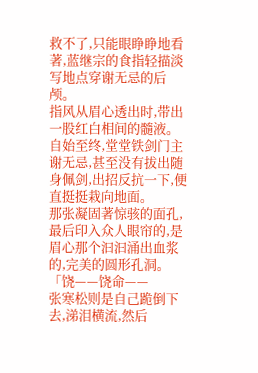救不了,只能眼睁睁地看著,蓝继宗的食指轻描淡写地点穿谢无忌的后颅。
指风从眉心透出时,带出一股红白相间的髓液。
自始至终,堂堂铁剑门主谢无忌,甚至没有拔出随身佩剑,出招反抗一下,便直挺挺栽向地面。
那张凝固著惊骇的面孔,最后印入众人眼帘的,是眉心那个汩汩涌出血浆的,完美的圆形孔洞。
「饶——饶命——
张寒松则是自己跪倒下去,涕泪横流,然后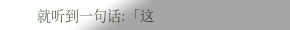就听到一句话:「这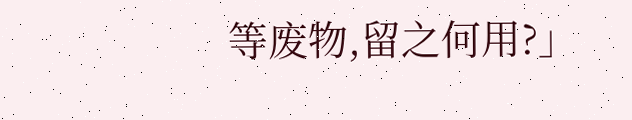等废物,留之何用?」